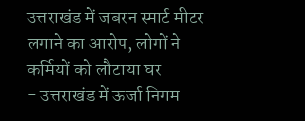उत्तराखंड में जबरन स्मार्ट मीटर लगाने का आरोप, लोगों ने कर्मियों को लौटाया घर
- उत्तराखंड में ऊर्जा निगम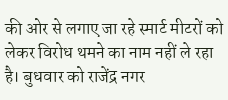की ओर से लगाए जा रहे स्मार्ट मीटरों को लेकर विरोध थमने का नाम नहीं ले रहा है। बुधवार को राजेंद्र नगर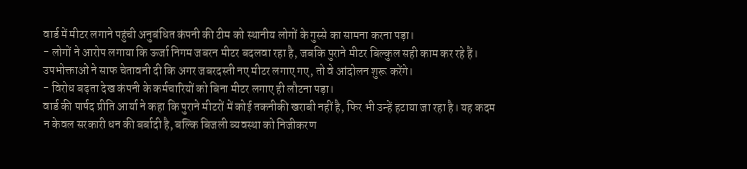वार्ड में मीटर लगाने पहुंची अनुबंधित कंपनी की टीम को स्थानीय लोगों के गुस्से का सामना करना पड़ा।
- लोगों ने आरोप लगाया कि ऊर्जा निगम जबरन मीटर बदलवा रहा है, जबकि पुराने मीटर बिल्कुल सही काम कर रहे हैं। उपभोक्ताओं ने साफ चेतावनी दी कि अगर जबरदस्ती नए मीटर लगाए गए, तो वे आंदोलन शुरू करेंगे।
- विरोध बढ़ता देख कंपनी के कर्मचारियों को बिना मीटर लगाए ही लौटना पड़ा।
वार्ड की पार्षद प्रीति आर्या ने कहा कि पुराने मीटरों में कोई तकनीकी खराबी नहीं है, फिर भी उन्हें हटाया जा रहा है। यह कदम न केवल सरकारी धन की बर्बादी है, बल्कि बिजली व्यवस्था को निजीकरण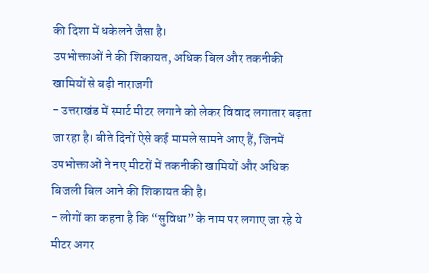की दिशा में धकेलने जैसा है।
उपभोक्ताओं ने की शिकायत, अधिक बिल और तकनीकी खामियों से बढ़ी नाराजगी
- उत्तराखंड में स्मार्ट मीटर लगाने को लेकर विवाद लगातार बढ़ता जा रहा है। बीते दिनों ऐसे कई मामले सामने आए हैं, जिनमें उपभोक्ताओं ने नए मीटरों में तकनीकी खामियों और अधिक बिजली बिल आने की शिकायत की है।
- लोगों का कहना है कि “सुविधा” के नाम पर लगाए जा रहे ये मीटर अगर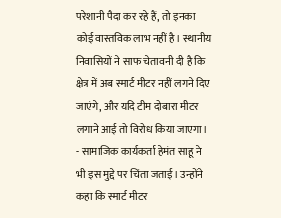परेशानी पैदा कर रहे हैं, तो इनका कोई वास्तविक लाभ नहीं है। स्थानीय निवासियों ने साफ चेतावनी दी है कि क्षेत्र में अब स्मार्ट मीटर नहीं लगने दिए जाएंगे, और यदि टीम दोबारा मीटर लगाने आई तो विरोध किया जाएगा।
- सामाजिक कार्यकर्ता हेमंत साहू ने भी इस मुद्दे पर चिंता जताई। उन्होंने कहा कि स्मार्ट मीटर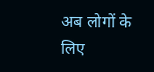अब लोगों के लिए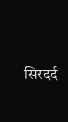सिरदर्द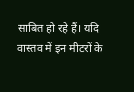साबित हो रहे हैं। यदि वास्तव में इन मीटरों के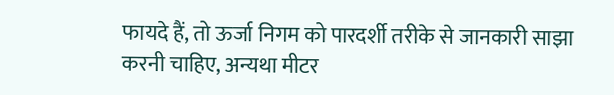फायदे हैं, तो ऊर्जा निगम को पारदर्शी तरीके से जानकारी साझा करनी चाहिए, अन्यथा मीटर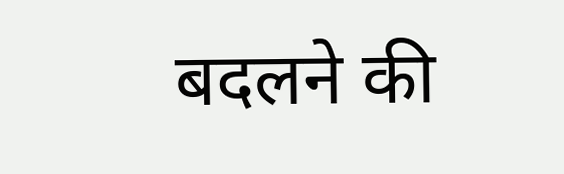बदलने की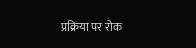प्रक्रिया पर रोक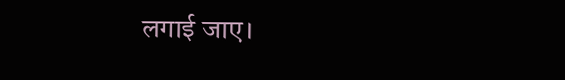लगाई जाए।